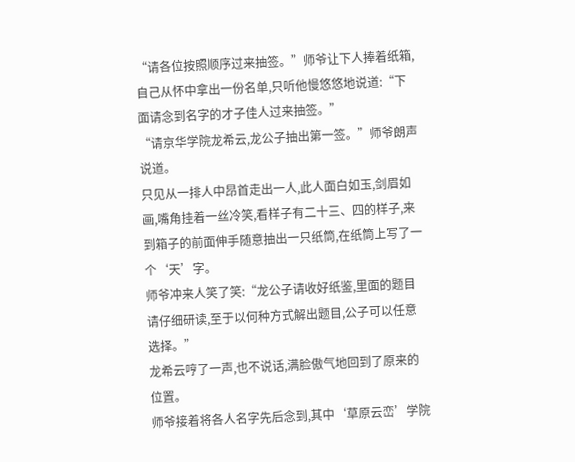“请各位按照顺序过来抽签。”师爷让下人捧着纸箱,自己从怀中拿出一份名单,只听他慢悠悠地说道:“下面请念到名字的才子佳人过来抽签。”
“请京华学院龙希云,龙公子抽出第一签。”师爷朗声说道。
只见从一排人中昂首走出一人,此人面白如玉,剑眉如画,嘴角挂着一丝冷笑,看样子有二十三、四的样子,来到箱子的前面伸手随意抽出一只纸筒,在纸筒上写了一个‘天’字。
师爷冲来人笑了笑:“龙公子请收好纸鉴,里面的题目请仔细研读,至于以何种方式解出题目,公子可以任意选择。”
龙希云哼了一声,也不说话,满脸傲气地回到了原来的位置。
师爷接着将各人名字先后念到,其中‘草原云峦’学院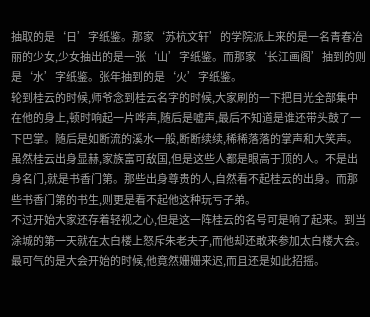抽取的是‘日’字纸鉴。那家‘苏杭文轩’的学院派上来的是一名青春冶丽的少女,少女抽出的是一张‘山’字纸鉴。而那家‘长江画阁’抽到的则是‘水’字纸鉴。张年抽到的是‘火’字纸鉴。
轮到桂云的时候,师爷念到桂云名字的时候,大家刷的一下把目光全部集中在他的身上,顿时响起一片哗声,随后是嘘声,最后不知道是谁还带头鼓了一下巴掌。随后是如断流的溪水一般,断断续续,稀稀落落的掌声和大笑声。
虽然桂云出身显赫,家族富可敌国,但是这些人都是眼高于顶的人。不是出身名门,就是书香门第。那些出身尊贵的人,自然看不起桂云的出身。而那些书香门第的书生,则更是看不起他这种玩亏子弟。
不过开始大家还存着轻视之心,但是这一阵桂云的名号可是响了起来。到当涂城的第一天就在太白楼上怒斥朱老夫子,而他却还敢来参加太白楼大会。最可气的是大会开始的时候,他竟然姗姗来迟,而且还是如此招摇。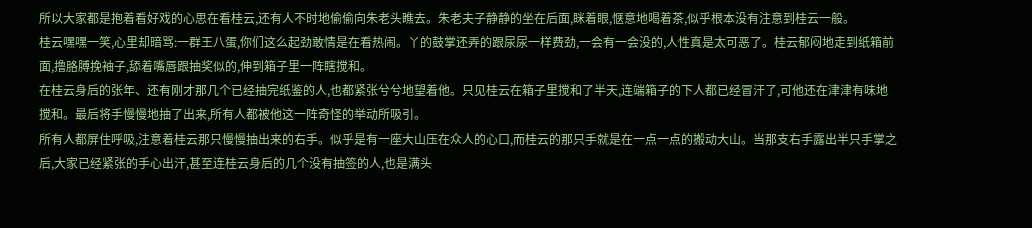所以大家都是抱着看好戏的心思在看桂云,还有人不时地偷偷向朱老头瞧去。朱老夫子静静的坐在后面,眯着眼,惬意地喝着茶,似乎根本没有注意到桂云一般。
桂云嘿嘿一笑,心里却暗骂:一群王八蛋,你们这么起劲敢情是在看热闹。丫的鼓掌还弄的跟尿尿一样费劲,一会有一会没的,人性真是太可恶了。桂云郁闷地走到纸箱前面,撸胳膊挽袖子,舔着嘴唇跟抽奖似的,伸到箱子里一阵瞎搅和。
在桂云身后的张年、还有刚才那几个已经抽完纸鉴的人,也都紧张兮兮地望着他。只见桂云在箱子里搅和了半天,连端箱子的下人都已经冒汗了,可他还在津津有味地搅和。最后将手慢慢地抽了出来,所有人都被他这一阵奇怪的举动所吸引。
所有人都屏住呼吸,注意着桂云那只慢慢抽出来的右手。似乎是有一座大山压在众人的心口,而桂云的那只手就是在一点一点的搬动大山。当那支右手露出半只手掌之后,大家已经紧张的手心出汗,甚至连桂云身后的几个没有抽签的人,也是满头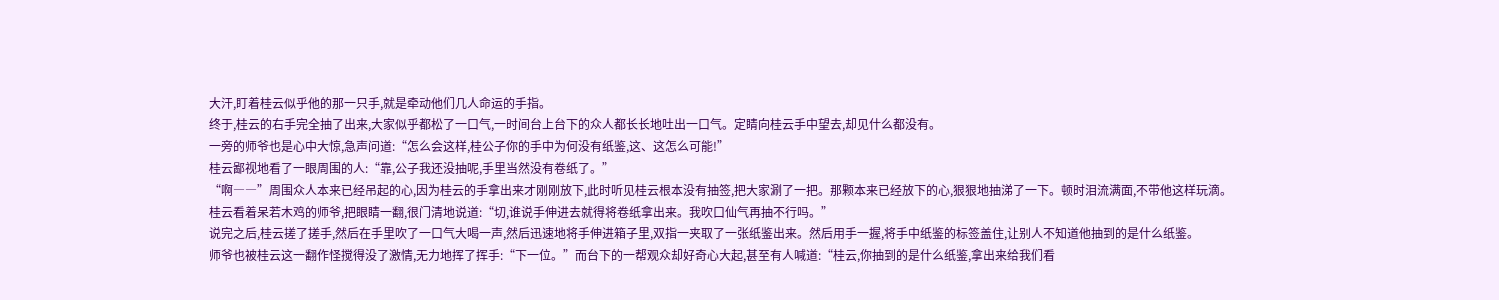大汗,盯着桂云似乎他的那一只手,就是牵动他们几人命运的手指。
终于,桂云的右手完全抽了出来,大家似乎都松了一口气,一时间台上台下的众人都长长地吐出一口气。定睛向桂云手中望去,却见什么都没有。
一旁的师爷也是心中大惊,急声问道:“怎么会这样,桂公子你的手中为何没有纸鉴,这、这怎么可能!”
桂云鄙视地看了一眼周围的人:“靠,公子我还没抽呢,手里当然没有卷纸了。”
“啊――”周围众人本来已经吊起的心,因为桂云的手拿出来才刚刚放下,此时听见桂云根本没有抽签,把大家涮了一把。那颗本来已经放下的心,狠狠地抽涕了一下。顿时泪流满面,不带他这样玩滴。
桂云看着呆若木鸡的师爷,把眼睛一翻,很门清地说道:“切,谁说手伸进去就得将卷纸拿出来。我吹口仙气再抽不行吗。”
说完之后,桂云搓了搓手,然后在手里吹了一口气大喝一声,然后迅速地将手伸进箱子里,双指一夹取了一张纸鉴出来。然后用手一握,将手中纸鉴的标签盖住,让别人不知道他抽到的是什么纸鉴。
师爷也被桂云这一翻作怪搅得没了激情,无力地挥了挥手:“下一位。”而台下的一帮观众却好奇心大起,甚至有人喊道:“桂云,你抽到的是什么纸鉴,拿出来给我们看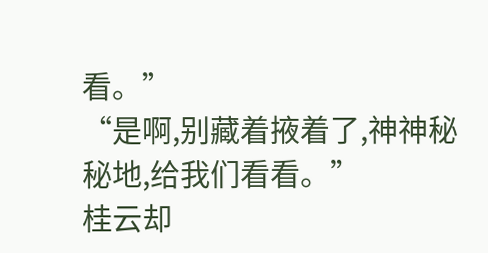看。”
“是啊,别藏着掖着了,神神秘秘地,给我们看看。”
桂云却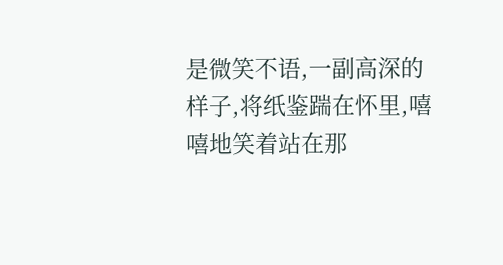是微笑不语,一副高深的样子,将纸鉴踹在怀里,嘻嘻地笑着站在那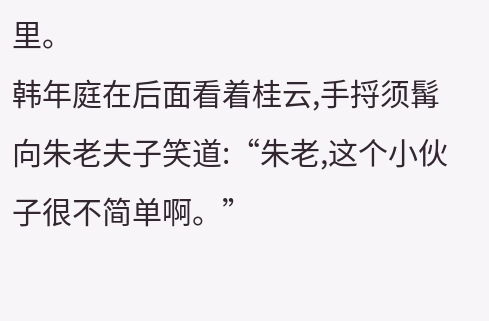里。
韩年庭在后面看着桂云,手捋须髯向朱老夫子笑道:“朱老,这个小伙子很不简单啊。”